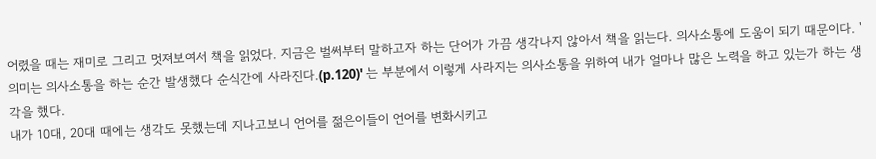어렸을 때는 재미로 그리고 멋져보여서 책을 읽었다. 지금은 벌써부터 말하고자 하는 단어가 가끔 생각나지 않아서 책을 읽는다. 의사소통에 도움이 되기 때문이다. '의미는 의사소통을 하는 순간 발생했다 순식간에 사라진다.(p.120)' 는 부분에서 이렇게 사라지는 의사소통을 위하여 내가 얼마나 많은 노력을 하고 있는가 하는 생각을 했다.
내가 10대, 20대 때에는 생각도 못했는데 지나고보니 언어를 젊은이들이 언어를 변화시키고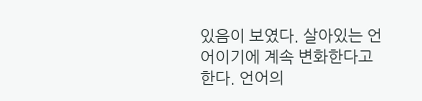있음이 보였다. 살아있는 언어이기에 계속 변화한다고 한다. 언어의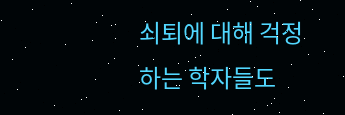쇠퇴에 대해 걱정하는 학자들도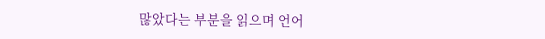많았다는 부분을 읽으며 언어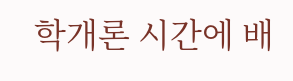학개론 시간에 배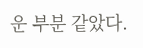운 부분 같았다.